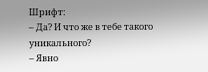Шрифт:
– Да? И что же в тебе такого уникального?
– Явно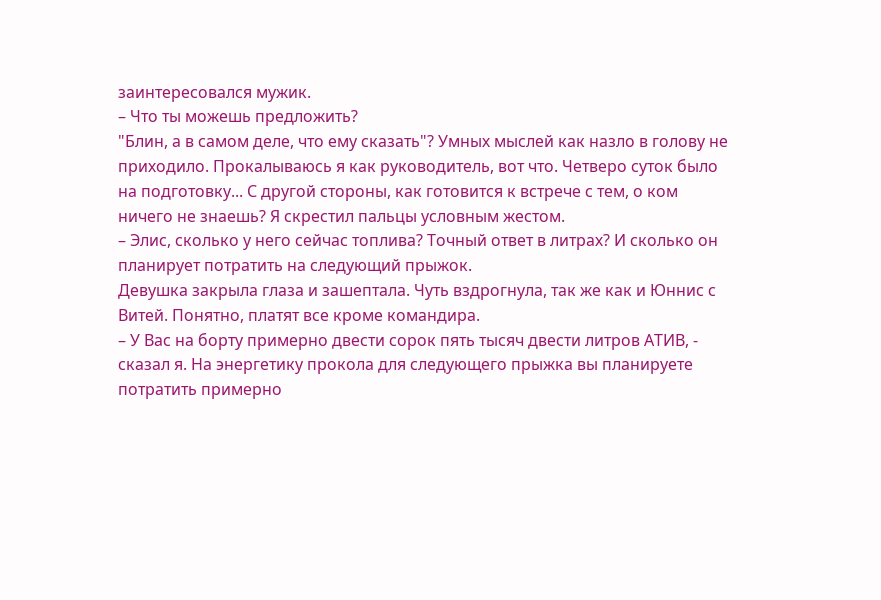заинтересовался мужик.
– Что ты можешь предложить?
"Блин, а в самом деле, что ему сказать"? Умных мыслей как назло в голову не приходило. Прокалываюсь я как руководитель, вот что. Четверо суток было на подготовку... С другой стороны, как готовится к встрече с тем, о ком ничего не знаешь? Я скрестил пальцы условным жестом.
– Элис, сколько у него сейчас топлива? Точный ответ в литрах? И сколько он планирует потратить на следующий прыжок.
Девушка закрыла глаза и зашептала. Чуть вздрогнула, так же как и Юннис с Витей. Понятно, платят все кроме командира.
– У Вас на борту примерно двести сорок пять тысяч двести литров АТИВ, - сказал я. На энергетику прокола для следующего прыжка вы планируете потратить примерно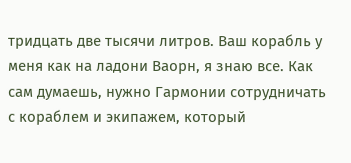тридцать две тысячи литров. Ваш корабль у меня как на ладони Ваорн, я знаю все. Как сам думаешь, нужно Гармонии сотрудничать с кораблем и экипажем, который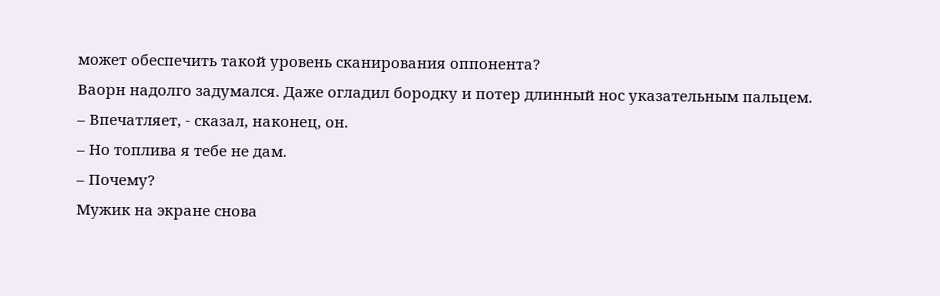может обеспечить такой уровень сканирования оппонента?
Ваорн надолго задумался. Даже огладил бородку и потер длинный нос указательным пальцем.
– Впечатляет, - сказал, наконец, он.
– Но топлива я тебе не дам.
– Почему?
Мужик на экране снова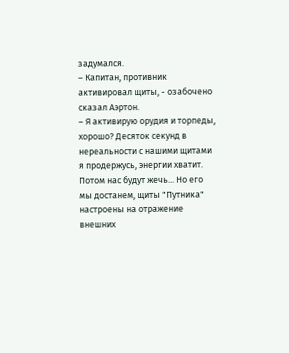задумался.
– Капитан, противник активировал щиты, - озабочено сказал Аэртон.
– Я активирую орудия и торпеды, хорошо? Десяток секунд в нереальности с нашими щитами я продержусь, энергии хватит. Потом нас будут жечь... Но его мы достанем, щиты "Путника" настроены на отражение внешних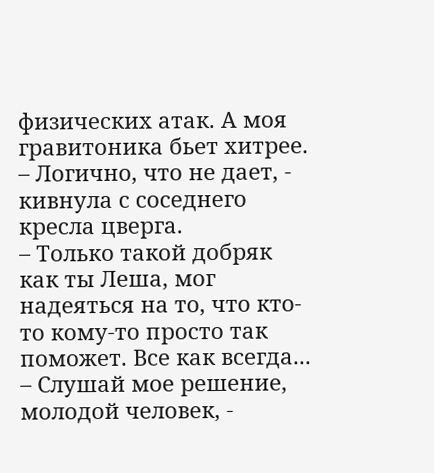физических атак. А моя гравитоника бьет хитрее.
– Логично, что не дает, - кивнула с соседнего кресла цверга.
– Только такой добряк как ты Леша, мог надеяться на то, что кто-то кому-то просто так поможет. Все как всегда...
– Слушай мое решение, молодой человек, -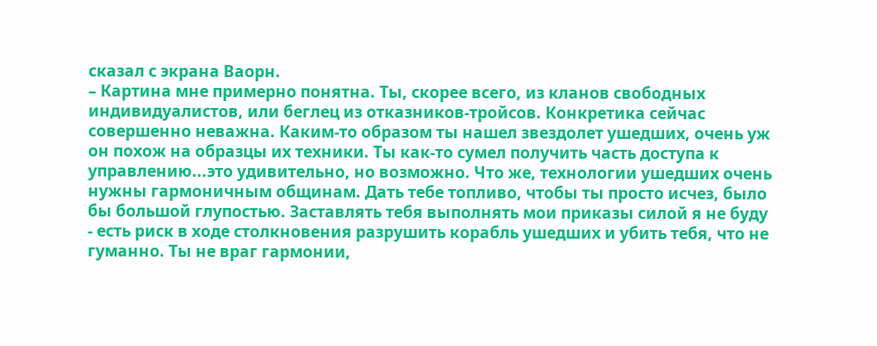сказал с экрана Ваорн.
– Картина мне примерно понятна. Ты, скорее всего, из кланов свободных индивидуалистов, или беглец из отказников-тройсов. Конкретика сейчас совершенно неважна. Каким-то образом ты нашел звездолет ушедших, очень уж он похож на образцы их техники. Ты как-то сумел получить часть доступа к управлению...это удивительно, но возможно. Что же, технологии ушедших очень нужны гармоничным общинам. Дать тебе топливо, чтобы ты просто исчез, было бы большой глупостью. Заставлять тебя выполнять мои приказы силой я не буду - есть риск в ходе столкновения разрушить корабль ушедших и убить тебя, что не гуманно. Ты не враг гармонии,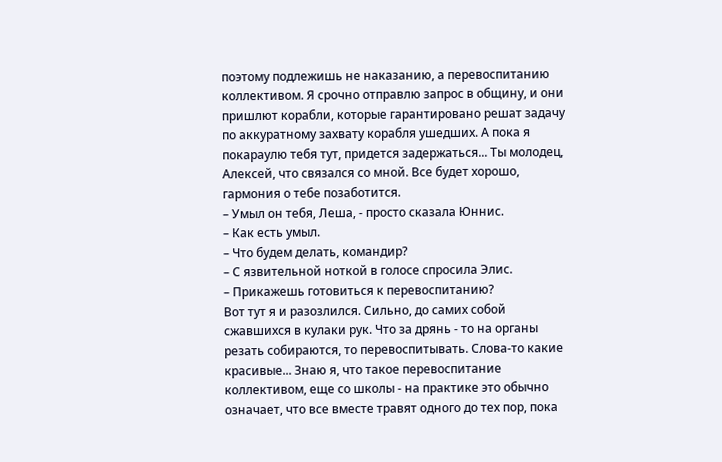поэтому подлежишь не наказанию, а перевоспитанию коллективом. Я срочно отправлю запрос в общину, и они пришлют корабли, которые гарантировано решат задачу по аккуратному захвату корабля ушедших. А пока я покараулю тебя тут, придется задержаться... Ты молодец, Алексей, что связался со мной. Все будет хорошо, гармония о тебе позаботится.
– Умыл он тебя, Леша, - просто сказала Юннис.
– Как есть умыл.
– Что будем делать, командир?
– С язвительной ноткой в голосе спросила Элис.
– Прикажешь готовиться к перевоспитанию?
Вот тут я и разозлился. Сильно, до самих собой сжавшихся в кулаки рук. Что за дрянь - то на органы резать собираются, то перевоспитывать. Слова-то какие красивые... Знаю я, что такое перевоспитание коллективом, еще со школы - на практике это обычно означает, что все вместе травят одного до тех пор, пока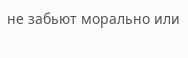не забьют морально или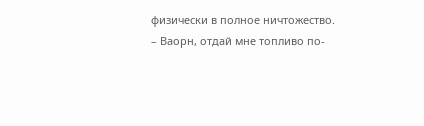физически в полное ничтожество.
– Ваорн, отдай мне топливо по-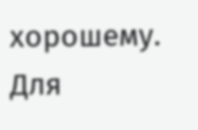хорошему. Для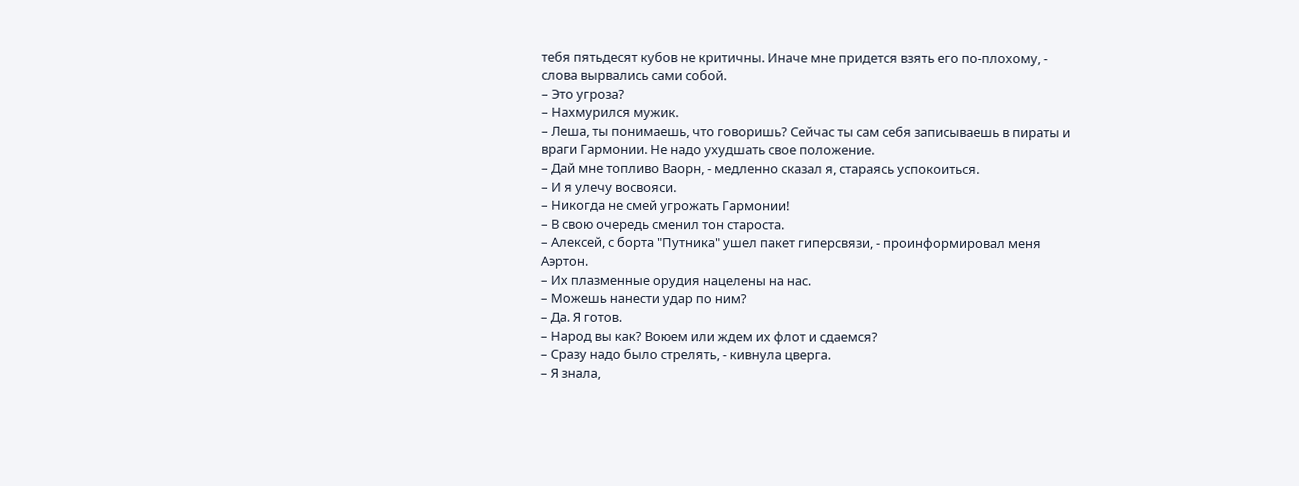тебя пятьдесят кубов не критичны. Иначе мне придется взять его по-плохому, - слова вырвались сами собой.
– Это угроза?
– Нахмурился мужик.
– Леша, ты понимаешь, что говоришь? Сейчас ты сам себя записываешь в пираты и враги Гармонии. Не надо ухудшать свое положение.
– Дай мне топливо Ваорн, - медленно сказал я, стараясь успокоиться.
– И я улечу восвояси.
– Никогда не смей угрожать Гармонии!
– В свою очередь сменил тон староста.
– Алексей, с борта "Путника" ушел пакет гиперсвязи, - проинформировал меня Аэртон.
– Их плазменные орудия нацелены на нас.
– Можешь нанести удар по ним?
– Да. Я готов.
– Народ вы как? Воюем или ждем их флот и сдаемся?
– Сразу надо было стрелять, - кивнула цверга.
– Я знала,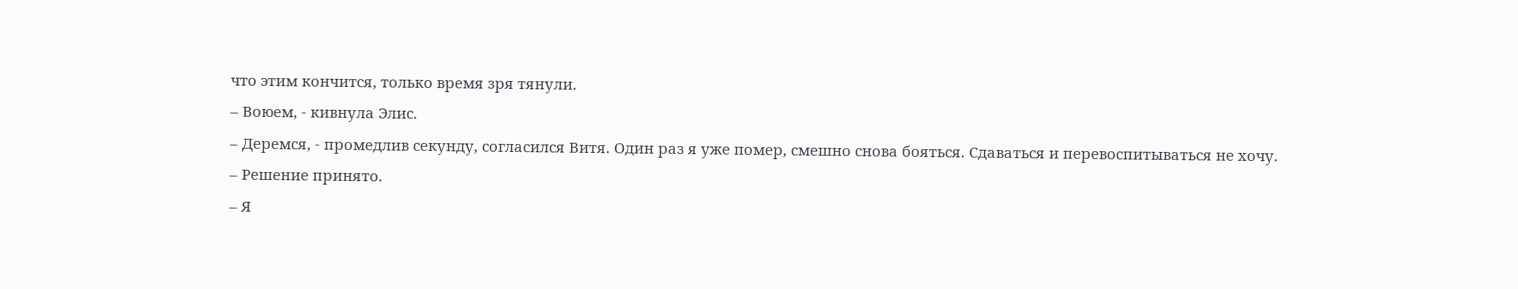что этим кончится, только время зря тянули.
– Воюем, - кивнула Элис.
– Деремся, - промедлив секунду, согласился Витя. Один раз я уже помер, смешно снова бояться. Сдаваться и перевоспитываться не хочу.
– Решение принято.
– Я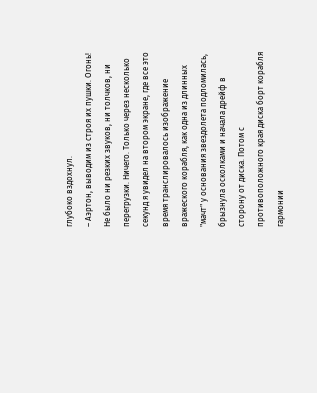глубоко вздохнул.
– Аэртон, выводим из строя их пушки. Огонь!
Не было ни резких звуков, ни толчков, ни перегрузки. Ничего. Только через несколько секунд я увидел на втором экране, где все это время транслировалось изображение вражеского корабля, как одна из длинных "мачт" у основания звездолета подломилась, брызнула осколками и начала дрейф в сторону от диска. Потом с противоположного края диска борт корабля гармонии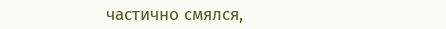частично смялся,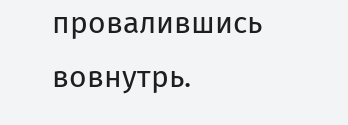провалившись вовнутрь.